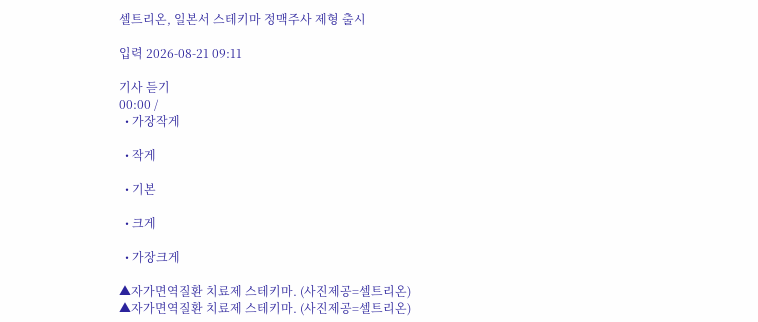셀트리온, 일본서 스테키마 정맥주사 제형 출시

입력 2026-08-21 09:11

기사 듣기
00:00 /
  • 가장작게

  • 작게

  • 기본

  • 크게

  • 가장크게

▲자가면역질환 치료제 스테키마. (사진제공=셀트리온)
▲자가면역질환 치료제 스테키마. (사진제공=셀트리온)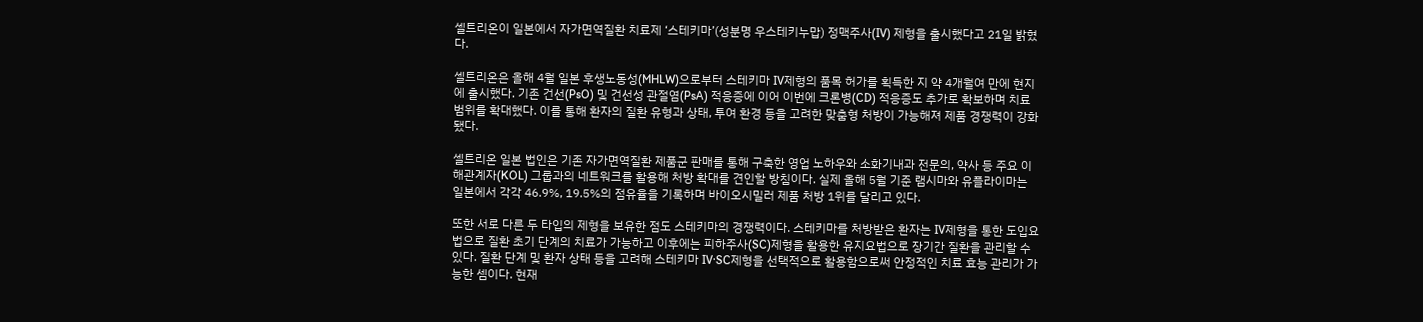셀트리온이 일본에서 자가면역질환 치료제 ‘스테키마’(성분명 우스테키누맙) 정맥주사(IV) 제형을 출시했다고 21일 밝혔다.

셀트리온은 올해 4월 일본 후생노동성(MHLW)으로부터 스테키마 IV제형의 품목 허가를 획득한 지 약 4개월여 만에 현지에 출시했다. 기존 건선(PsO) 및 건선성 관절염(PsA) 적응증에 이어 이번에 크론병(CD) 적응증도 추가로 확보하며 치료 범위를 확대했다. 이를 통해 환자의 질환 유형과 상태, 투여 환경 등을 고려한 맞춤형 처방이 가능해져 제품 경쟁력이 강화됐다.

셀트리온 일본 법인은 기존 자가면역질환 제품군 판매를 통해 구축한 영업 노하우와 소화기내과 전문의, 약사 등 주요 이해관계자(KOL) 그룹과의 네트워크를 활용해 처방 확대를 견인할 방침이다. 실제 올해 5월 기준 램시마와 유플라이마는 일본에서 각각 46.9%, 19.5%의 점유율을 기록하며 바이오시밀러 제품 처방 1위를 달리고 있다.

또한 서로 다른 두 타입의 제형을 보유한 점도 스테키마의 경쟁력이다. 스테키마를 처방받은 환자는 IV제형을 통한 도입요법으로 질환 초기 단계의 치료가 가능하고 이후에는 피하주사(SC)제형을 활용한 유지요법으로 장기간 질환을 관리할 수 있다. 질환 단계 및 환자 상태 등을 고려해 스테키마 IV·SC제형을 선택적으로 활용함으로써 안정적인 치료 효능 관리가 가능한 셈이다. 현재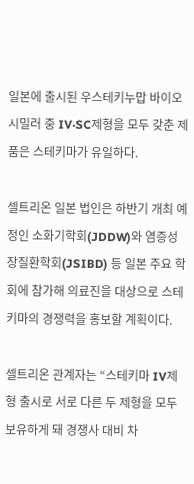일본에 출시된 우스테키누맙 바이오시밀러 중 IV·SC제형을 모두 갖춘 제품은 스테키마가 유일하다.

셀트리온 일본 법인은 하반기 개최 예정인 소화기학회(JDDW)와 염증성 장질환학회(JSIBD) 등 일본 주요 학회에 참가해 의료진을 대상으로 스테키마의 경쟁력을 홍보할 계획이다.

셀트리온 관계자는 “스테키마 IV제형 출시로 서로 다른 두 제형을 모두 보유하게 돼 경쟁사 대비 차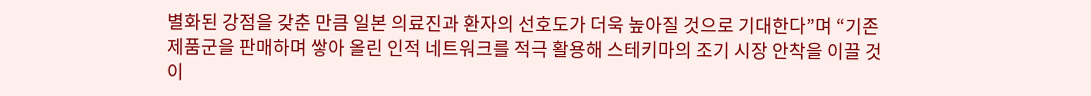별화된 강점을 갖춘 만큼 일본 의료진과 환자의 선호도가 더욱 높아질 것으로 기대한다”며 “기존 제품군을 판매하며 쌓아 올린 인적 네트워크를 적극 활용해 스테키마의 조기 시장 안착을 이끌 것이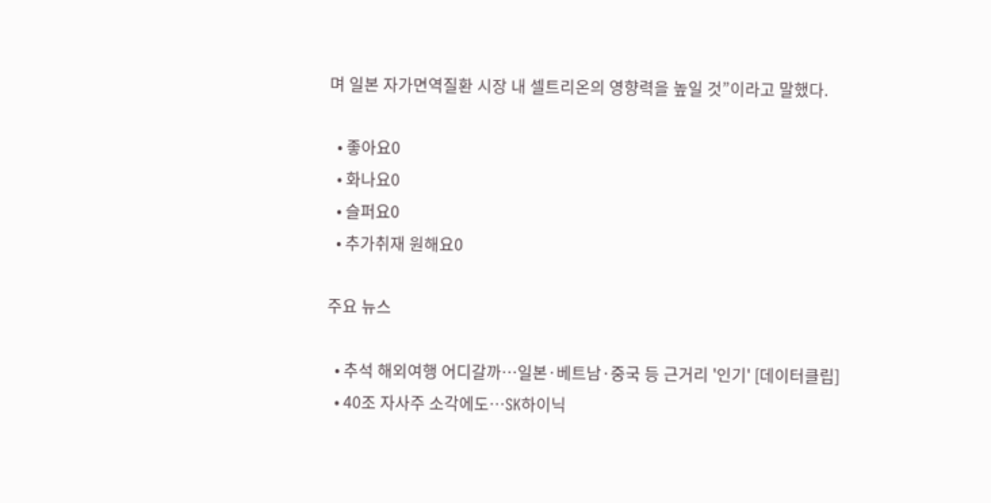며 일본 자가면역질환 시장 내 셀트리온의 영향력을 높일 것”이라고 말했다.

  • 좋아요0
  • 화나요0
  • 슬퍼요0
  • 추가취재 원해요0

주요 뉴스

  • 추석 해외여행 어디갈까…일본·베트남·중국 등 근거리 '인기' [데이터클립]
  • 40조 자사주 소각에도…SK하이닉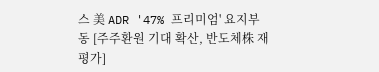스 美 ADR '47% 프리미엄' 요지부동 [주주환원 기대 확산, 반도체株 재평가]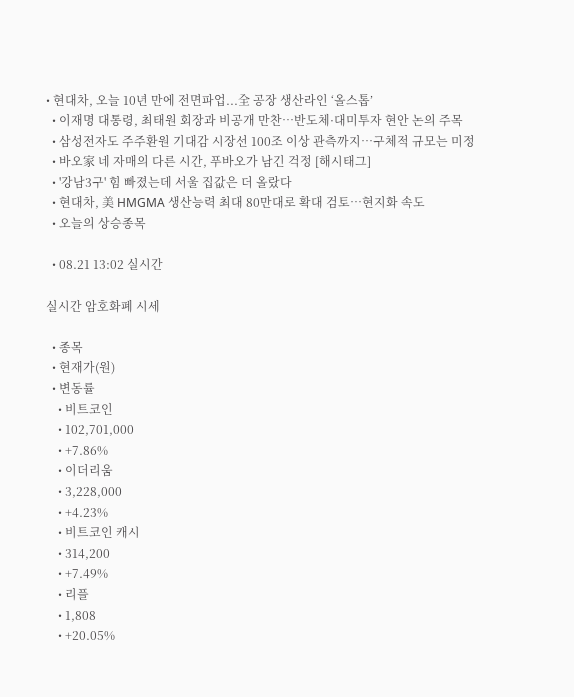• 현대차, 오늘 10년 만에 전면파업...全 공장 생산라인 ‘올스톱’
  • 이재명 대통령, 최태원 회장과 비공개 만찬…반도체·대미투자 현안 논의 주목
  • 삼성전자도 주주환원 기대감 시장선 100조 이상 관측까지…구체적 규모는 미정
  • 바오家 네 자매의 다른 시간, 푸바오가 남긴 걱정 [해시태그]
  • '강남3구' 힘 빠졌는데 서울 집값은 더 올랐다
  • 현대차, 美 HMGMA 생산능력 최대 80만대로 확대 검토…현지화 속도
  • 오늘의 상승종목

  • 08.21 13:02 실시간

실시간 암호화폐 시세

  • 종목
  • 현재가(원)
  • 변동률
    • 비트코인
    • 102,701,000
    • +7.86%
    • 이더리움
    • 3,228,000
    • +4.23%
    • 비트코인 캐시
    • 314,200
    • +7.49%
    • 리플
    • 1,808
    • +20.05%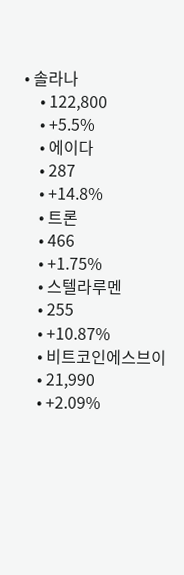• 솔라나
    • 122,800
    • +5.5%
    • 에이다
    • 287
    • +14.8%
    • 트론
    • 466
    • +1.75%
    • 스텔라루멘
    • 255
    • +10.87%
    • 비트코인에스브이
    • 21,990
    • +2.09%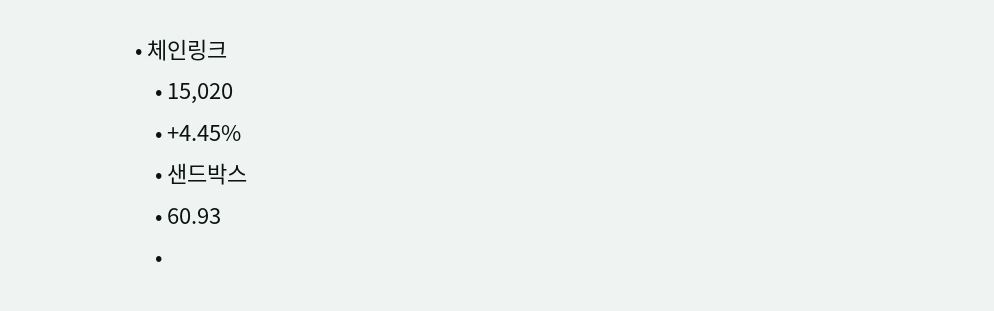• 체인링크
    • 15,020
    • +4.45%
    • 샌드박스
    • 60.93
    •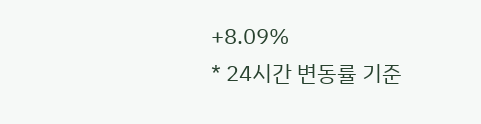+8.09%
* 24시간 변동률 기준